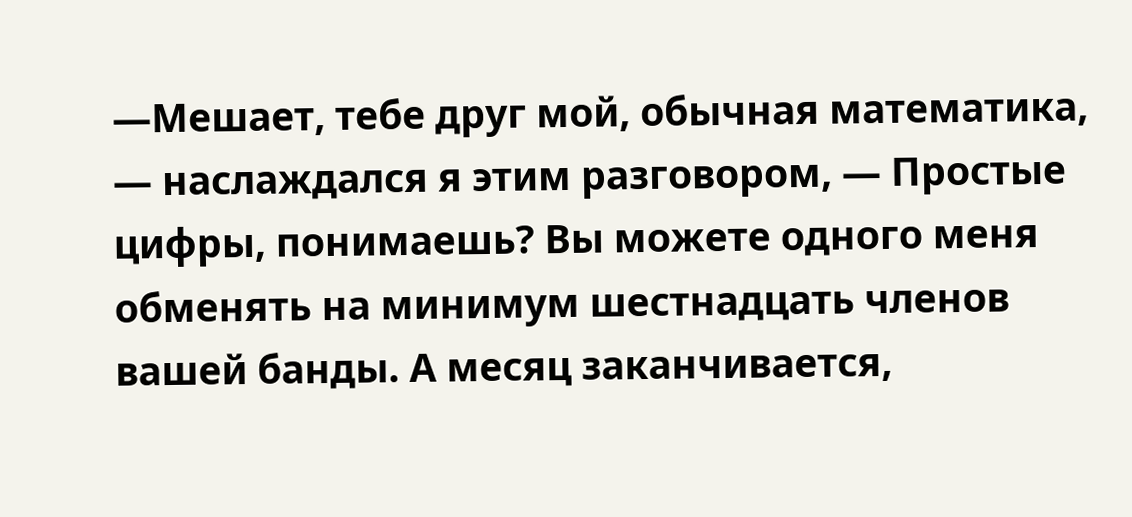—Мешает, тебе друг мой, обычная математика, — наслаждался я этим разговором, — Простые цифры, понимаешь? Вы можете одного меня обменять на минимум шестнадцать членов вашей банды. А месяц заканчивается,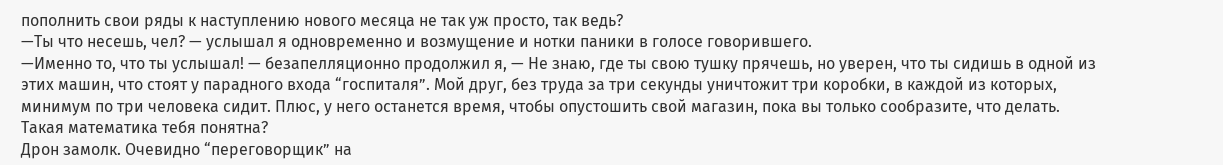пополнить свои ряды к наступлению нового месяца не так уж просто, так ведь?
—Ты что несешь, чел? — услышал я одновременно и возмущение и нотки паники в голосе говорившего.
—Именно то, что ты услышал! — безапелляционно продолжил я, — Не знаю, где ты свою тушку прячешь, но уверен, что ты сидишь в одной из этих машин, что стоят у парадного входа “госпиталя”. Мой друг, без труда за три секунды уничтожит три коробки, в каждой из которых, минимум по три человека сидит. Плюс, у него останется время, чтобы опустошить свой магазин, пока вы только сообразите, что делать. Такая математика тебя понятна?
Дрон замолк. Очевидно “переговорщик” на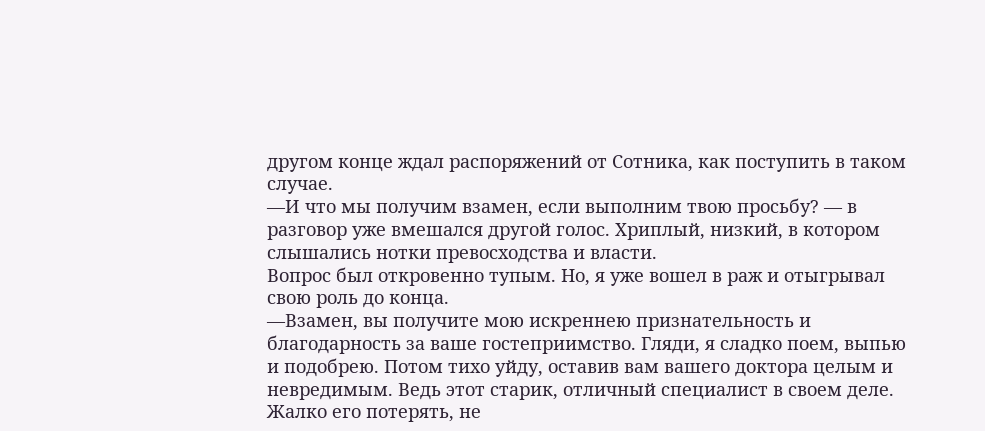другом конце ждал распоряжений от Сотника, как поступить в таком случае.
—И что мы получим взамен, если выполним твою просьбу? — в разговор уже вмешался другой голос. Хриплый, низкий, в котором слышались нотки превосходства и власти.
Вопрос был откровенно тупым. Но, я уже вошел в раж и отыгрывал свою роль до конца.
—Взамен, вы получите мою искреннею признательность и благодарность за ваше гостеприимство. Гляди, я сладко поем, выпью и подобрею. Потом тихо уйду, оставив вам вашего доктора целым и невредимым. Ведь этот старик, отличный специалист в своем деле. Жалко его потерять, не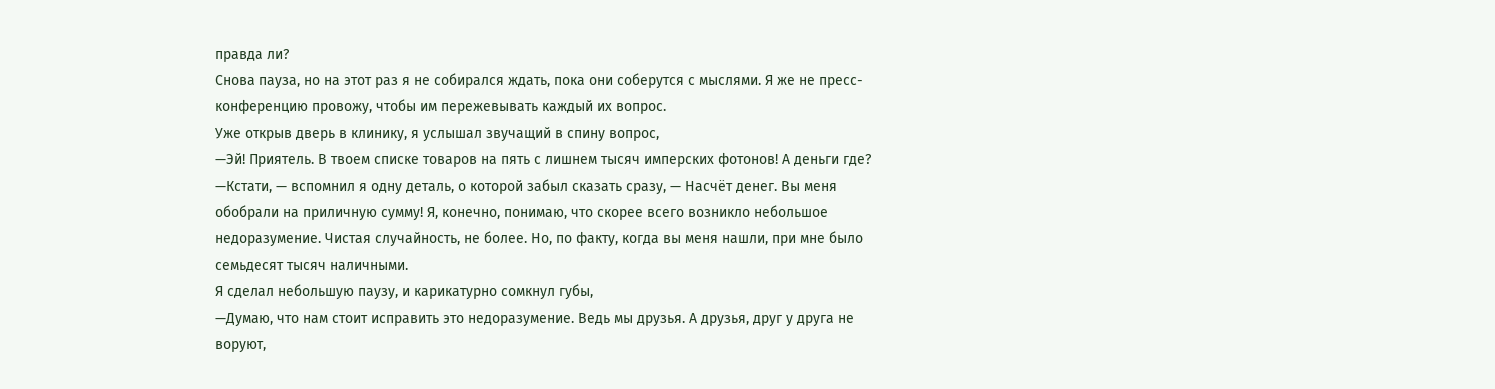правда ли?
Снова пауза, но на этот раз я не собирался ждать, пока они соберутся с мыслями. Я же не пресс-конференцию провожу, чтобы им пережевывать каждый их вопрос.
Уже открыв дверь в клинику, я услышал звучащий в спину вопрос,
—Эй! Приятель. В твоем списке товаров на пять с лишнем тысяч имперских фотонов! А деньги где?
—Кстати, — вспомнил я одну деталь, о которой забыл сказать сразу, — Насчёт денег. Вы меня обобрали на приличную сумму! Я, конечно, понимаю, что скорее всего возникло небольшое недоразумение. Чистая случайность, не более. Но, по факту, когда вы меня нашли, при мне было семьдесят тысяч наличными.
Я сделал небольшую паузу, и карикатурно сомкнул губы,
—Думаю, что нам стоит исправить это недоразумение. Ведь мы друзья. А друзья, друг у друга не воруют,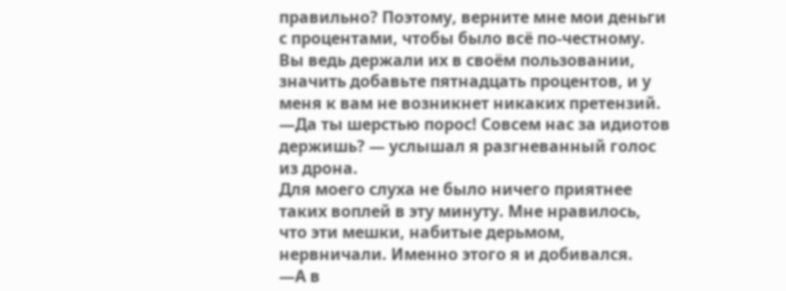правильно? Поэтому, верните мне мои деньги с процентами, чтобы было всё по-честному. Вы ведь держали их в своём пользовании, значить добавьте пятнадцать процентов, и у меня к вам не возникнет никаких претензий.
—Да ты шерстью порос! Совсем нас за идиотов держишь? — услышал я разгневанный голос из дрона.
Для моего слуха не было ничего приятнее таких воплей в эту минуту. Мне нравилось, что эти мешки, набитые дерьмом, нервничали. Именно этого я и добивался.
—А в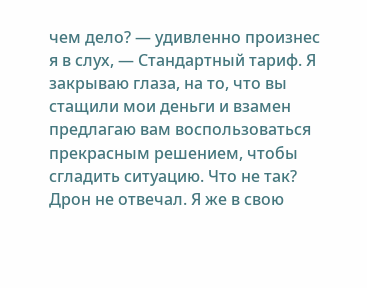чем дело? — удивленно произнес я в слух, — Стандартный тариф. Я закрываю глаза, на то, что вы стащили мои деньги и взамен предлагаю вам воспользоваться прекрасным решением, чтобы сгладить ситуацию. Что не так?
Дрон не отвечал. Я же в свою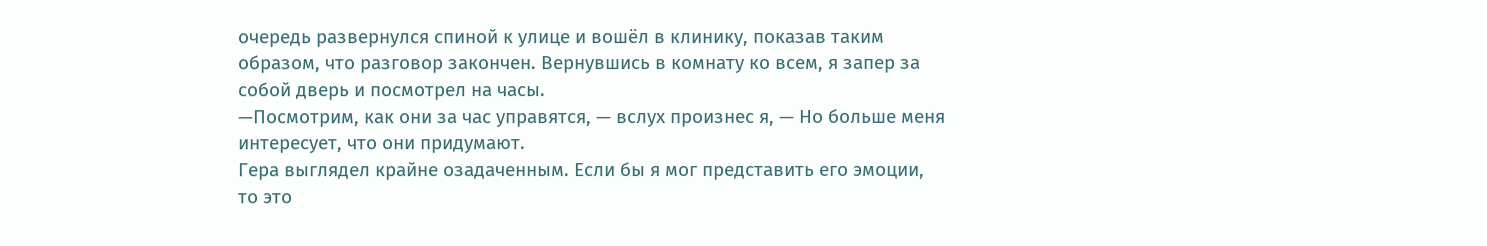очередь развернулся спиной к улице и вошёл в клинику, показав таким образом, что разговор закончен. Вернувшись в комнату ко всем, я запер за собой дверь и посмотрел на часы.
—Посмотрим, как они за час управятся, — вслух произнес я, — Но больше меня интересует, что они придумают.
Гера выглядел крайне озадаченным. Если бы я мог представить его эмоции, то это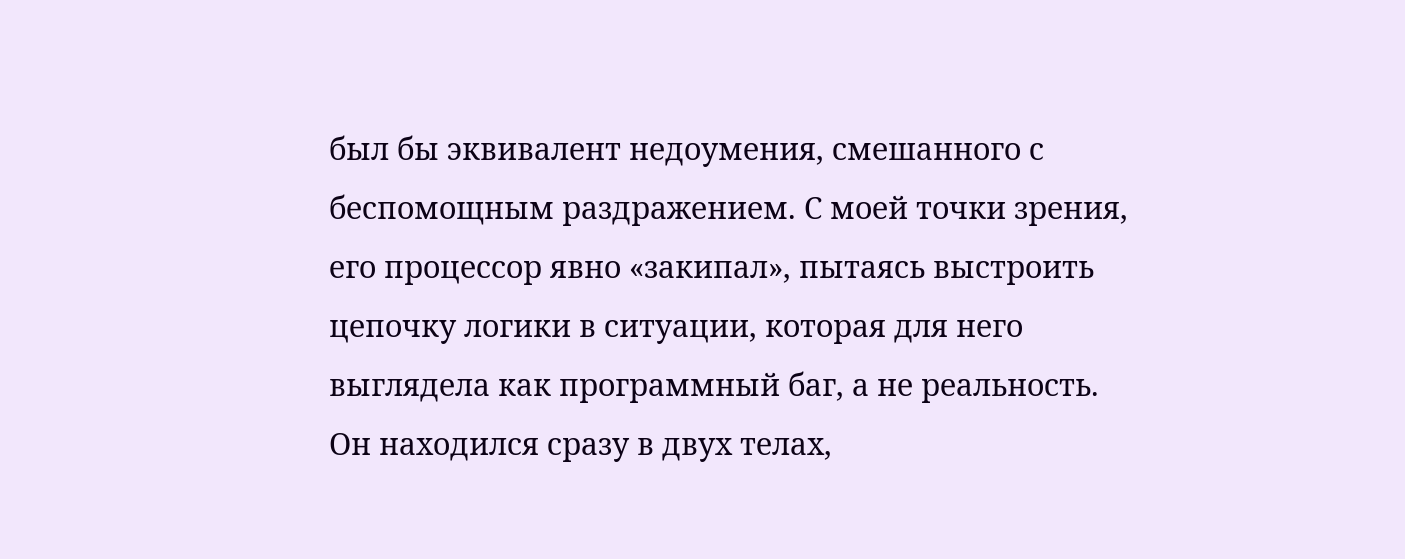был бы эквивалент недоумения, смешанного с беспомощным раздражением. С моей точки зрения, его процессор явно «закипал», пытаясь выстроить цепочку логики в ситуации, которая для него выглядела как программный баг, а не реальность.
Он находился сразу в двух телах,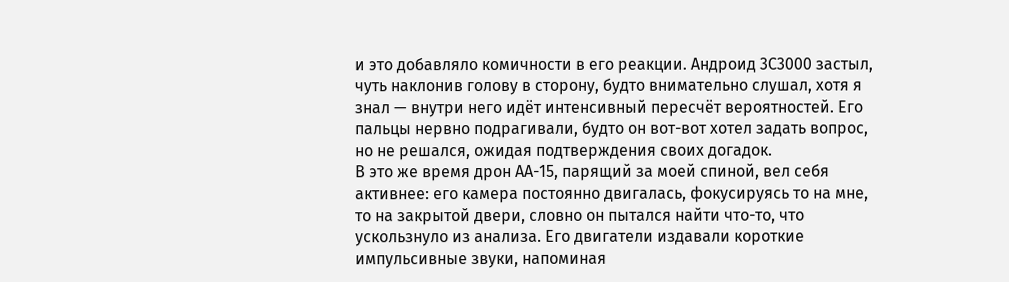и это добавляло комичности в его реакции. Андроид 3С3000 застыл, чуть наклонив голову в сторону, будто внимательно слушал, хотя я знал — внутри него идёт интенсивный пересчёт вероятностей. Его пальцы нервно подрагивали, будто он вот-вот хотел задать вопрос, но не решался, ожидая подтверждения своих догадок.
В это же время дрон АА-15, парящий за моей спиной, вел себя активнее: его камера постоянно двигалась, фокусируясь то на мне, то на закрытой двери, словно он пытался найти что-то, что ускользнуло из анализа. Его двигатели издавали короткие импульсивные звуки, напоминая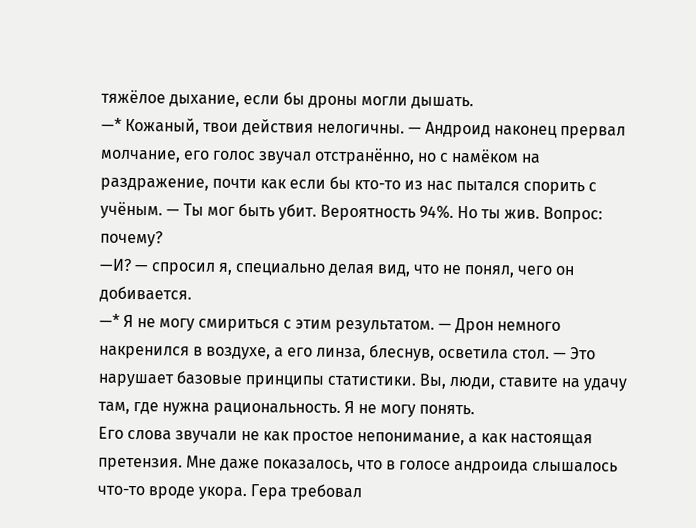тяжёлое дыхание, если бы дроны могли дышать.
—* Кожаный, твои действия нелогичны. — Андроид наконец прервал молчание, его голос звучал отстранённо, но с намёком на раздражение, почти как если бы кто-то из нас пытался спорить с учёным. — Ты мог быть убит. Вероятность 94%. Но ты жив. Вопрос: почему?
—И? — спросил я, специально делая вид, что не понял, чего он добивается.
—* Я не могу смириться с этим результатом. — Дрон немного накренился в воздухе, а его линза, блеснув, осветила стол. — Это нарушает базовые принципы статистики. Вы, люди, ставите на удачу там, где нужна рациональность. Я не могу понять.
Его слова звучали не как простое непонимание, а как настоящая претензия. Мне даже показалось, что в голосе андроида слышалось что-то вроде укора. Гера требовал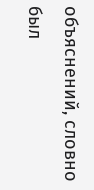объяснений, словно был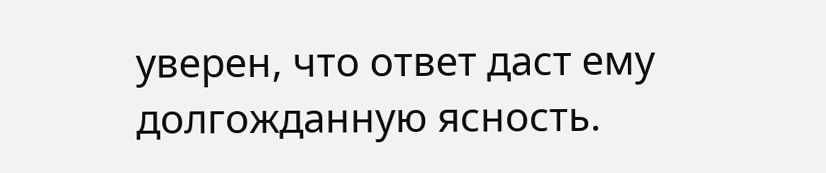уверен, что ответ даст ему долгожданную ясность.